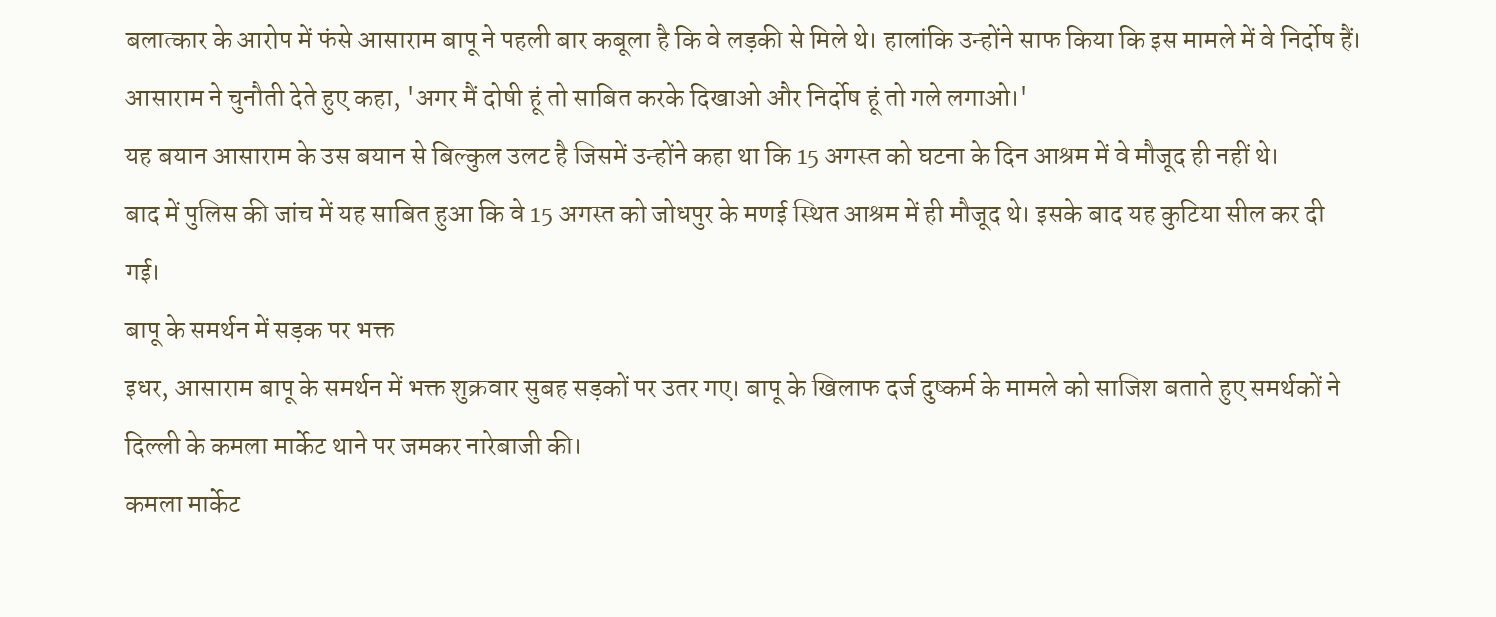बलात्कार के आरोप में फंसे आसाराम बापू ने पहली बार कबूला है कि वे लड़की से मिले थे। हालांकि उन्होंने साफ किया कि इस मामले में वे निर्दोष हैं।
आसाराम ने चुनौती देते हुए कहा, 'अगर मैं दोषी हूं तो साबित करके दिखाओ और निर्दोष हूं तो गले लगाओ।'
यह बयान आसाराम के उस बयान से बिल्कुल उलट है जिसमें उन्होंने कहा था कि 15 अगस्त को घटना के दिन आश्रम में वे मौजूद ही नहीं थे।
बाद में पुलिस की जांच में यह साबित हुआ कि वे 15 अगस्त को जोधपुर के मणई स्थित आश्रम में ही मौजूद थे। इसके बाद यह कुटिया सील कर दी गई।
बापू के समर्थन में सड़क पर भक्त
इधर, आसाराम बापू के समर्थन में भक्त शुक्रवार सुबह सड़कों पर उतर गए। बापू के खिलाफ दर्ज दुष्कर्म के मामले को साजिश बताते हुए समर्थकों ने दिल्ली के कमला मार्केट थाने पर जमकर नारेबाजी की।
कमला मार्केट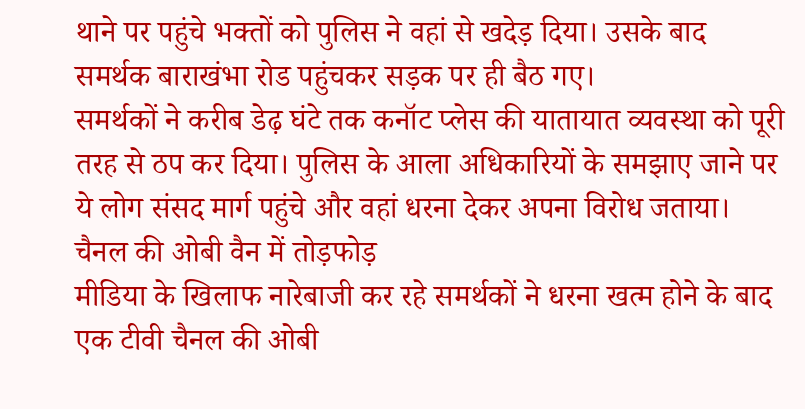थाने पर पहुंचे भक्तों को पुलिस ने वहां से खदेड़ दिया। उसके बाद समर्थक बाराखंभा रोड पहुंचकर सड़क पर ही बैठ गए।
समर्थकों ने करीब डेढ़ घंटे तक कनॉट प्लेस की यातायात व्यवस्था को पूरी तरह से ठप कर दिया। पुलिस के आला अधिकारियों के समझाए जाने पर ये लोग संसद मार्ग पहुंचे और वहां धरना देकर अपना विरोध जताया।
चैनल की ओबी वैन में तोड़फोड़
मीडिया के खिलाफ नारेबाजी कर रहे समर्थकों ने धरना खत्म होने के बाद एक टीवी चैनल की ओबी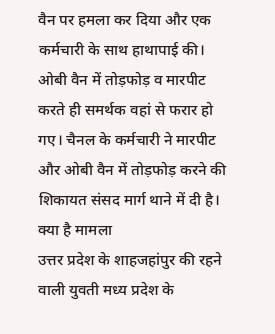वैन पर हमला कर दिया और एक कर्मचारी के साथ हाथापाई की।
ओबी वैन में तोड़फोड़ व मारपीट करते ही समर्थक वहां से फरार हो गए। चैनल के कर्मचारी ने मारपीट और ओबी वैन में तोड़फोड़ करने की शिकायत संसद मार्ग थाने में दी है।
क्या है मामला
उत्तर प्रदेश के शाहजहांपुर की रहने वाली युवती मध्य प्रदेश के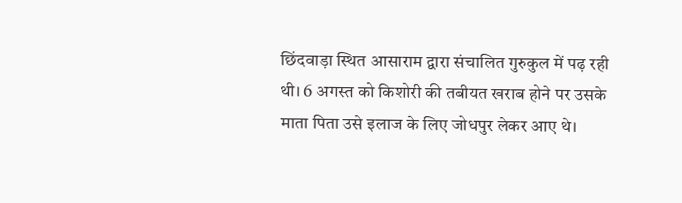छिंदवाड़ा स्थित आसाराम द्वारा संचालित गुरुकुल में पढ़ रही थी। 6 अगस्त को किशोरी की तबीयत खराब होने पर उसके माता पिता उसे इलाज के लिए जोधपुर लेकर आए थे।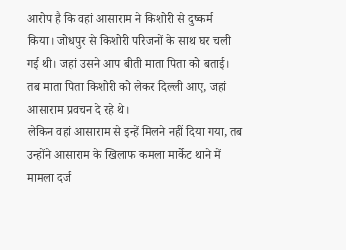आरोप है कि वहां आसाराम ने किशोरी से दुष्कर्म किया। जोधपुर से किशोरी परिजनों के साथ घर चली गई थी। जहां उसने आप बीती माता पिता को बताई। तब माता पिता किशोरी को लेकर दिल्ली आए, जहां आसाराम प्रवचन दे रहे थे।
लेकिन वहां आसाराम से इन्हें मिलने नहीं दिया गया, तब उन्होंने आसाराम के खिलाफ कमला मार्केट थाने में मामला दर्ज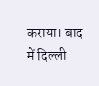कराया। बाद में दिल्ली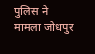पुलिस ने मामला जोधपुर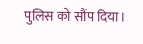पुलिस को सौंप दिया।